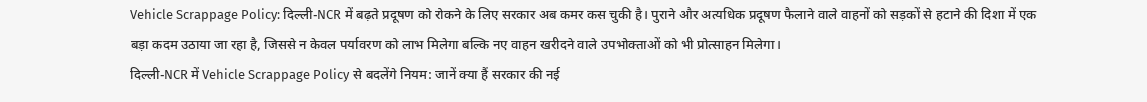Vehicle Scrappage Policy: दिल्ली-NCR में बढ़ते प्रदूषण को रोकने के लिए सरकार अब कमर कस चुकी है। पुराने और अत्यधिक प्रदूषण फैलाने वाले वाहनों को सड़कों से हटाने की दिशा में एक बड़ा कदम उठाया जा रहा है, जिससे न केवल पर्यावरण को लाभ मिलेगा बल्कि नए वाहन खरीदने वाले उपभोक्ताओं को भी प्रोत्साहन मिलेगा।
दिल्ली-NCR में Vehicle Scrappage Policy से बदलेंगे नियम: जानें क्या हैं सरकार की नई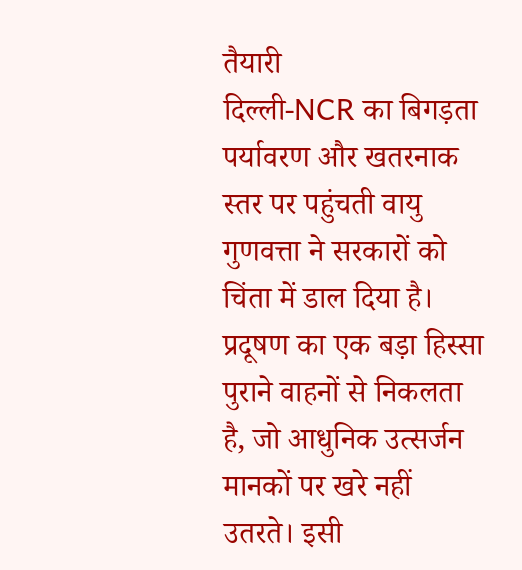तैयारी
दिल्ली-NCR का बिगड़ता पर्यावरण और खतरनाक स्तर पर पहुंचती वायु गुणवत्ता ने सरकारों को चिंता में डाल दिया है। प्रदूषण का एक बड़ा हिस्सा पुराने वाहनों से निकलता है, जो आधुनिक उत्सर्जन मानकों पर खरे नहीं उतरते। इसी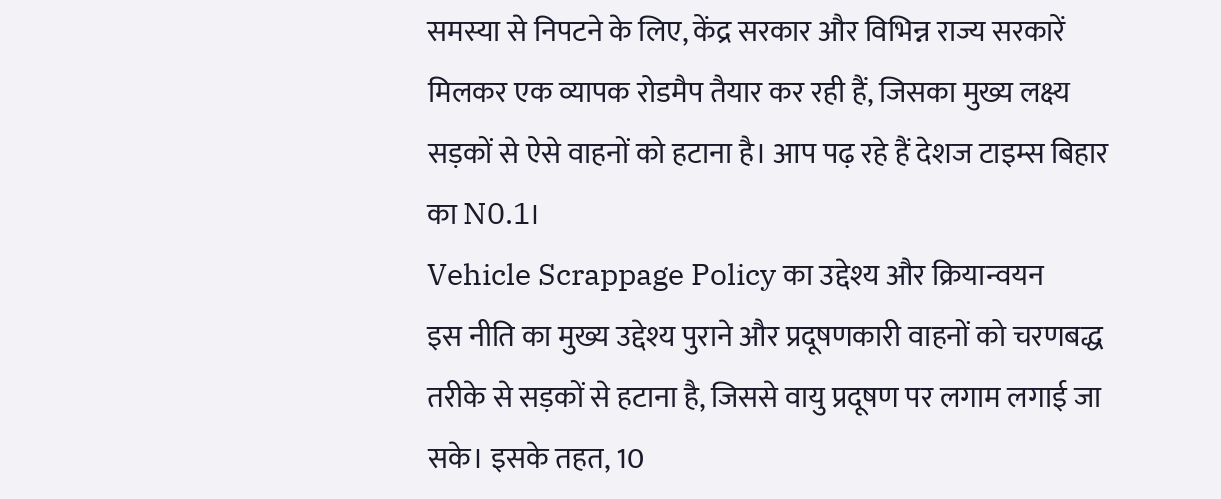समस्या से निपटने के लिए, केंद्र सरकार और विभिन्न राज्य सरकारें मिलकर एक व्यापक रोडमैप तैयार कर रही हैं, जिसका मुख्य लक्ष्य सड़कों से ऐसे वाहनों को हटाना है। आप पढ़ रहे हैं देशज टाइम्स बिहार का N0.1।
Vehicle Scrappage Policy का उद्देश्य और क्रियान्वयन
इस नीति का मुख्य उद्देश्य पुराने और प्रदूषणकारी वाहनों को चरणबद्ध तरीके से सड़कों से हटाना है, जिससे वायु प्रदूषण पर लगाम लगाई जा सके। इसके तहत, 10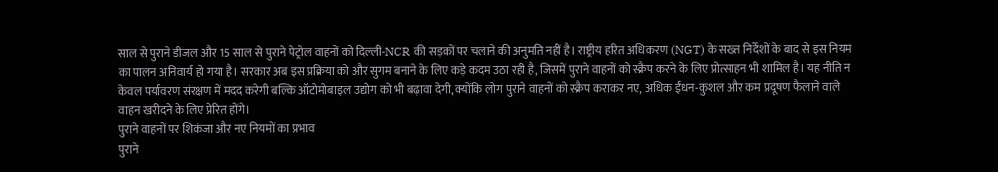साल से पुराने डीजल और 15 साल से पुराने पेट्रोल वाहनों को दिल्ली-NCR की सड़कों पर चलाने की अनुमति नहीं है। राष्ट्रीय हरित अधिकरण (NGT) के सख्त निर्देशों के बाद से इस नियम का पालन अनिवार्य हो गया है। सरकार अब इस प्रक्रिया को और सुगम बनाने के लिए कड़े कदम उठा रही है, जिसमें पुराने वाहनों को स्क्रैप करने के लिए प्रोत्साहन भी शामिल है। यह नीति न केवल पर्यावरण संरक्षण में मदद करेगी बल्कि ऑटोमोबाइल उद्योग को भी बढ़ावा देगी, क्योंकि लोग पुराने वाहनों को स्क्रैप कराकर नए, अधिक ईंधन-कुशल और कम प्रदूषण फैलाने वाले वाहन खरीदने के लिए प्रेरित होंगे।
पुराने वाहनों पर शिकंजा और नए नियमों का प्रभाव
पुराने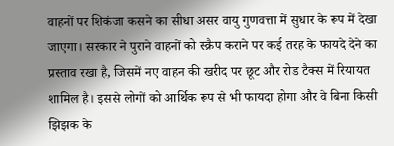वाहनों पर शिकंजा कसने का सीधा असर वायु गुणवत्ता में सुधार के रूप में देखा जाएगा। सरकार ने पुराने वाहनों को स्क्रैप कराने पर कई तरह के फायदे देने का प्रस्ताव रखा है, जिसमें नए वाहन की खरीद पर छूट और रोड टैक्स में रियायत शामिल है। इससे लोगों को आर्थिक रूप से भी फायदा होगा और वे बिना किसी झिझक के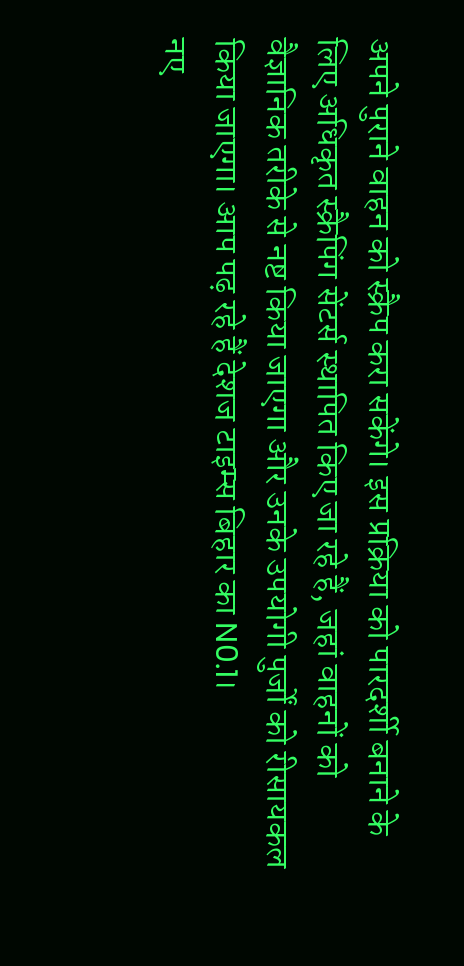अपने पुराने वाहन को स्क्रैप करा सकेंगे। इस प्रक्रिया को पारदर्शी बनाने के लिए अधिकृत स्क्रैपिंग सेंटर्स स्थापित किए जा रहे हैं, जहां वाहनों को वैज्ञानिक तरीके से नष्ट किया जाएगा और उनके उपयोगी पुर्जों को रीसायकल किया जाएगा। आप पढ़ रहे हैं देशज टाइम्स बिहार का N0.1।
नए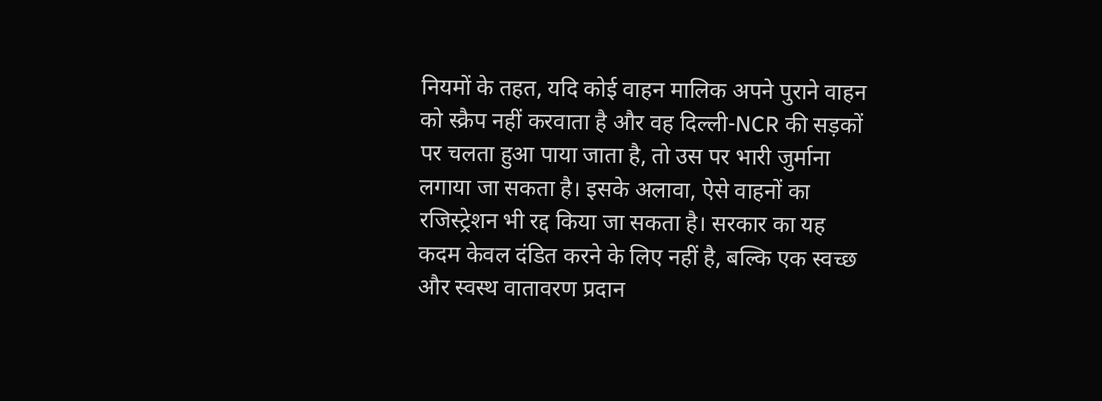नियमों के तहत, यदि कोई वाहन मालिक अपने पुराने वाहन को स्क्रैप नहीं करवाता है और वह दिल्ली-NCR की सड़कों पर चलता हुआ पाया जाता है, तो उस पर भारी जुर्माना लगाया जा सकता है। इसके अलावा, ऐसे वाहनों का रजिस्ट्रेशन भी रद्द किया जा सकता है। सरकार का यह कदम केवल दंडित करने के लिए नहीं है, बल्कि एक स्वच्छ और स्वस्थ वातावरण प्रदान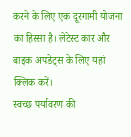करने के लिए एक दूरगामी योजना का हिस्सा है। लेटेस्ट कार और बाइक अपडेट्स के लिए यहां क्लिक करें।
स्वच्छ पर्यावरण की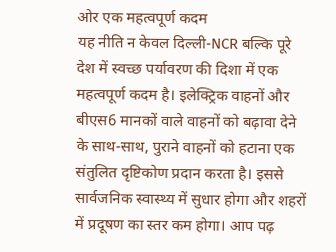ओर एक महत्वपूर्ण कदम
यह नीति न केवल दिल्ली-NCR बल्कि पूरे देश में स्वच्छ पर्यावरण की दिशा में एक महत्वपूर्ण कदम है। इलेक्ट्रिक वाहनों और बीएस6 मानकों वाले वाहनों को बढ़ावा देने के साथ-साथ, पुराने वाहनों को हटाना एक संतुलित दृष्टिकोण प्रदान करता है। इससे सार्वजनिक स्वास्थ्य में सुधार होगा और शहरों में प्रदूषण का स्तर कम होगा। आप पढ़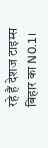रहे हैं देशज टाइम्स बिहार का N0.1।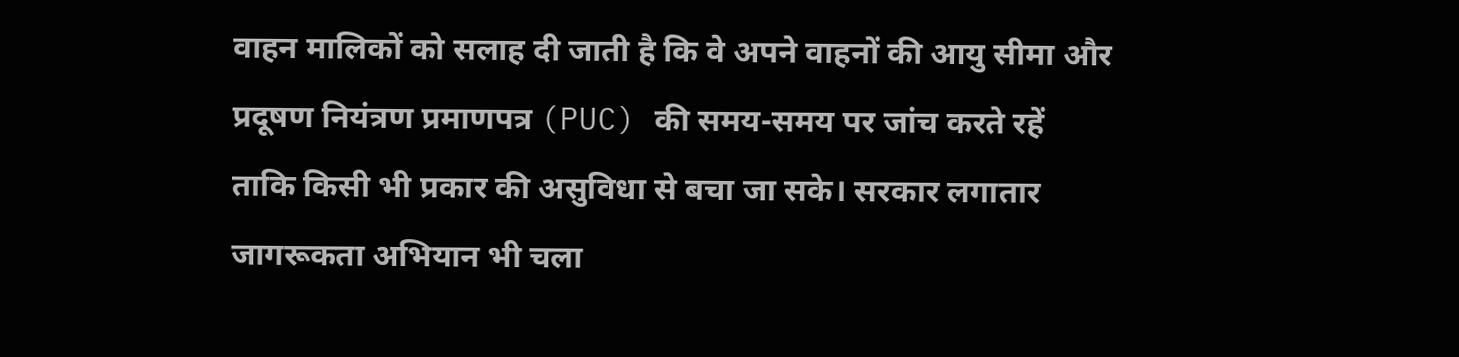वाहन मालिकों को सलाह दी जाती है कि वे अपने वाहनों की आयु सीमा और प्रदूषण नियंत्रण प्रमाणपत्र (PUC) की समय-समय पर जांच करते रहें ताकि किसी भी प्रकार की असुविधा से बचा जा सके। सरकार लगातार जागरूकता अभियान भी चला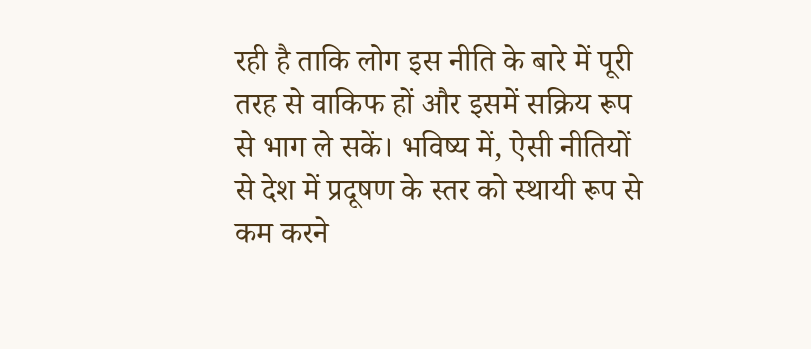रही है ताकि लोग इस नीति के बारे में पूरी तरह से वाकिफ हों और इसमें सक्रिय रूप से भाग ले सकें। भविष्य में, ऐसी नीतियों से देश में प्रदूषण के स्तर को स्थायी रूप से कम करने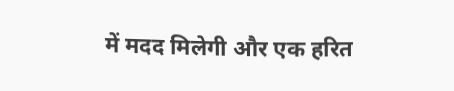में मदद मिलेगी और एक हरित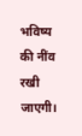भविष्य की नींव रखी जाएगी।